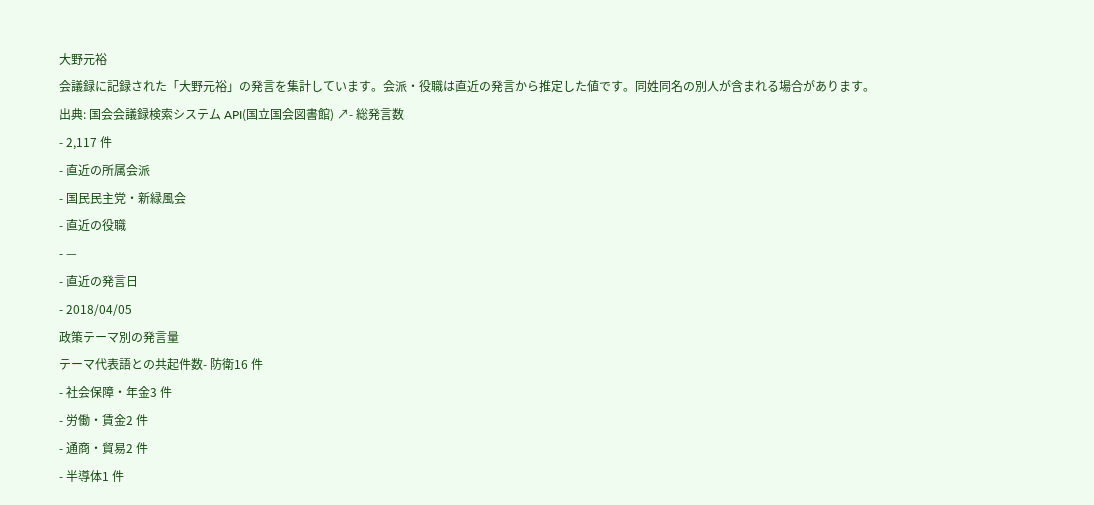大野元裕
会議録に記録された「大野元裕」の発言を集計しています。会派・役職は直近の発言から推定した値です。同姓同名の別人が含まれる場合があります。
出典: 国会会議録検索システム API(国立国会図書館) ↗- 総発言数
- 2,117 件
- 直近の所属会派
- 国民民主党・新緑風会
- 直近の役職
- —
- 直近の発言日
- 2018/04/05
政策テーマ別の発言量
テーマ代表語との共起件数- 防衛16 件
- 社会保障・年金3 件
- 労働・賃金2 件
- 通商・貿易2 件
- 半導体1 件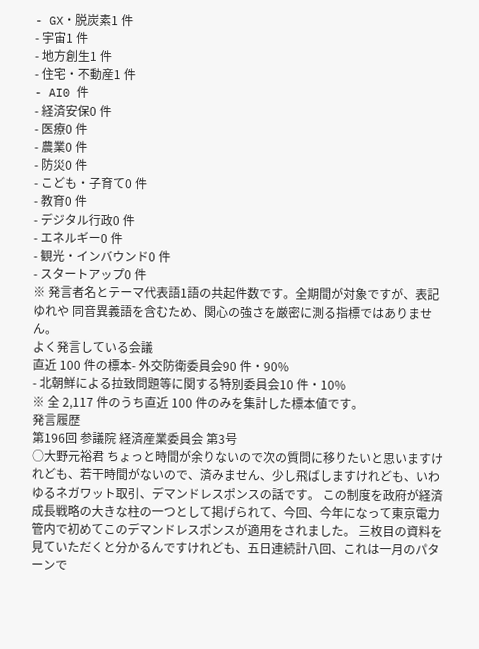- GX・脱炭素1 件
- 宇宙1 件
- 地方創生1 件
- 住宅・不動産1 件
- AI0 件
- 経済安保0 件
- 医療0 件
- 農業0 件
- 防災0 件
- こども・子育て0 件
- 教育0 件
- デジタル行政0 件
- エネルギー0 件
- 観光・インバウンド0 件
- スタートアップ0 件
※ 発言者名とテーマ代表語1語の共起件数です。全期間が対象ですが、表記ゆれや 同音異義語を含むため、関心の強さを厳密に測る指標ではありません。
よく発言している会議
直近 100 件の標本- 外交防衛委員会90 件・90%
- 北朝鮮による拉致問題等に関する特別委員会10 件・10%
※ 全 2,117 件のうち直近 100 件のみを集計した標本値です。
発言履歴
第196回 参議院 経済産業委員会 第3号
○大野元裕君 ちょっと時間が余りないので次の質問に移りたいと思いますけれども、若干時間がないので、済みません、少し飛ばしますけれども、いわゆるネガワット取引、デマンドレスポンスの話です。 この制度を政府が経済成長戦略の大きな柱の一つとして掲げられて、今回、今年になって東京電力管内で初めてこのデマンドレスポンスが適用をされました。 三枚目の資料を見ていただくと分かるんですけれども、五日連続計八回、これは一月のパターンで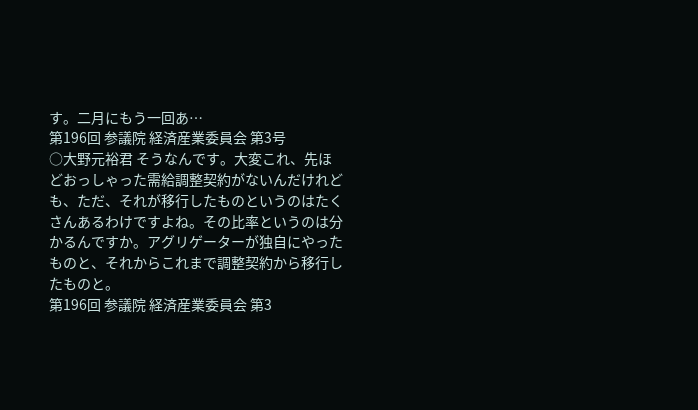す。二月にもう一回あ…
第196回 参議院 経済産業委員会 第3号
○大野元裕君 そうなんです。大変これ、先ほどおっしゃった需給調整契約がないんだけれども、ただ、それが移行したものというのはたくさんあるわけですよね。その比率というのは分かるんですか。アグリゲーターが独自にやったものと、それからこれまで調整契約から移行したものと。
第196回 参議院 経済産業委員会 第3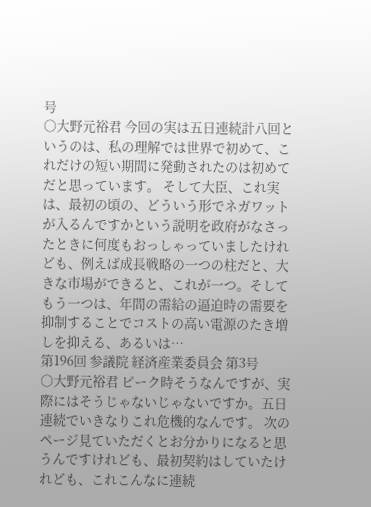号
○大野元裕君 今回の実は五日連続計八回というのは、私の理解では世界で初めて、これだけの短い期間に発動されたのは初めてだと思っています。 そして大臣、これ実は、最初の頃の、どういう形でネガワットが入るんですかという説明を政府がなさったときに何度もおっしゃっていましたけれども、例えば成長戦略の一つの柱だと、大きな市場ができると、これが一つ。そしてもう一つは、年間の需給の逼迫時の需要を抑制することでコストの高い電源のたき増しを抑える、あるいは…
第196回 参議院 経済産業委員会 第3号
○大野元裕君 ピーク時そうなんですが、実際にはそうじゃないじゃないですか。五日連続でいきなりこれ危機的なんです。 次のページ見ていただくとお分かりになると思うんですけれども、最初契約はしていたけれども、これこんなに連続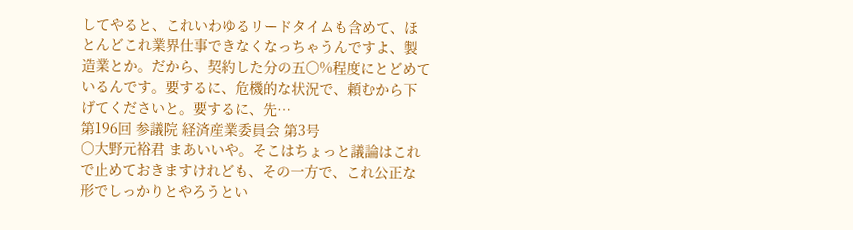してやると、これいわゆるリードタイムも含めて、ほとんどこれ業界仕事できなくなっちゃうんですよ、製造業とか。だから、契約した分の五〇%程度にとどめているんです。要するに、危機的な状況で、頼むから下げてくださいと。要するに、先…
第196回 参議院 経済産業委員会 第3号
○大野元裕君 まあいいや。そこはちょっと議論はこれで止めておきますけれども、その一方で、これ公正な形でしっかりとやろうとい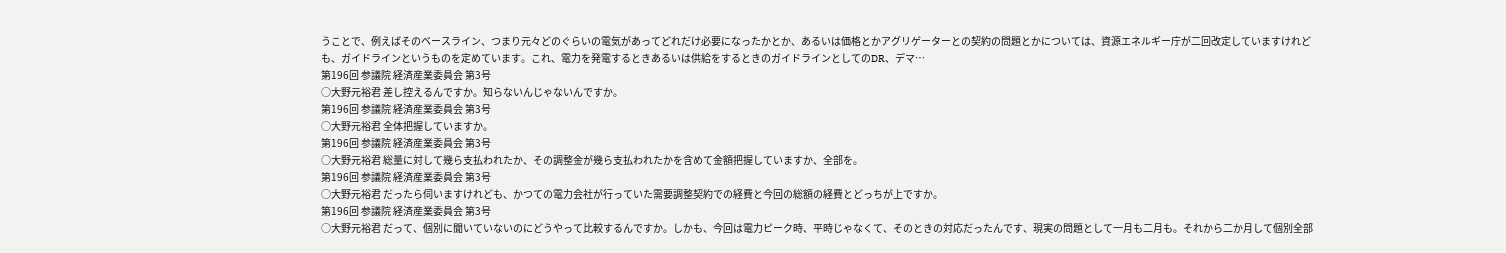うことで、例えばそのベースライン、つまり元々どのぐらいの電気があってどれだけ必要になったかとか、あるいは価格とかアグリゲーターとの契約の問題とかについては、資源エネルギー庁が二回改定していますけれども、ガイドラインというものを定めています。これ、電力を発電するときあるいは供給をするときのガイドラインとしてのDR、デマ…
第196回 参議院 経済産業委員会 第3号
○大野元裕君 差し控えるんですか。知らないんじゃないんですか。
第196回 参議院 経済産業委員会 第3号
○大野元裕君 全体把握していますか。
第196回 参議院 経済産業委員会 第3号
○大野元裕君 総量に対して幾ら支払われたか、その調整金が幾ら支払われたかを含めて金額把握していますか、全部を。
第196回 参議院 経済産業委員会 第3号
○大野元裕君 だったら伺いますけれども、かつての電力会社が行っていた需要調整契約での経費と今回の総額の経費とどっちが上ですか。
第196回 参議院 経済産業委員会 第3号
○大野元裕君 だって、個別に聞いていないのにどうやって比較するんですか。しかも、今回は電力ピーク時、平時じゃなくて、そのときの対応だったんです、現実の問題として一月も二月も。それから二か月して個別全部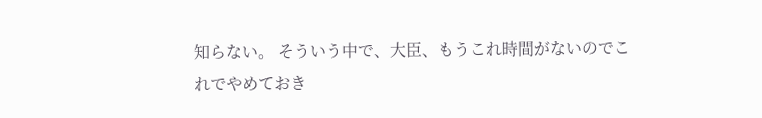知らない。 そういう中で、大臣、もうこれ時間がないのでこれでやめておき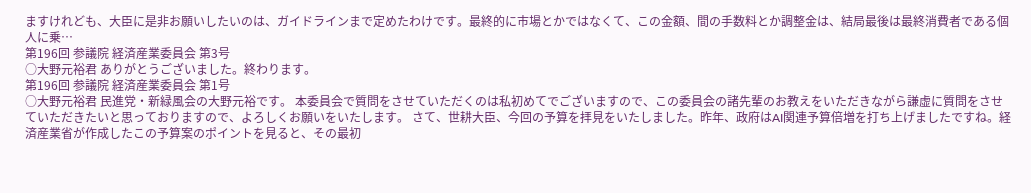ますけれども、大臣に是非お願いしたいのは、ガイドラインまで定めたわけです。最終的に市場とかではなくて、この金額、間の手数料とか調整金は、結局最後は最終消費者である個人に乗…
第196回 参議院 経済産業委員会 第3号
○大野元裕君 ありがとうございました。終わります。
第196回 参議院 経済産業委員会 第1号
○大野元裕君 民進党・新緑風会の大野元裕です。 本委員会で質問をさせていただくのは私初めてでございますので、この委員会の諸先輩のお教えをいただきながら謙虚に質問をさせていただきたいと思っておりますので、よろしくお願いをいたします。 さて、世耕大臣、今回の予算を拝見をいたしました。昨年、政府はAI関連予算倍増を打ち上げましたですね。経済産業省が作成したこの予算案のポイントを見ると、その最初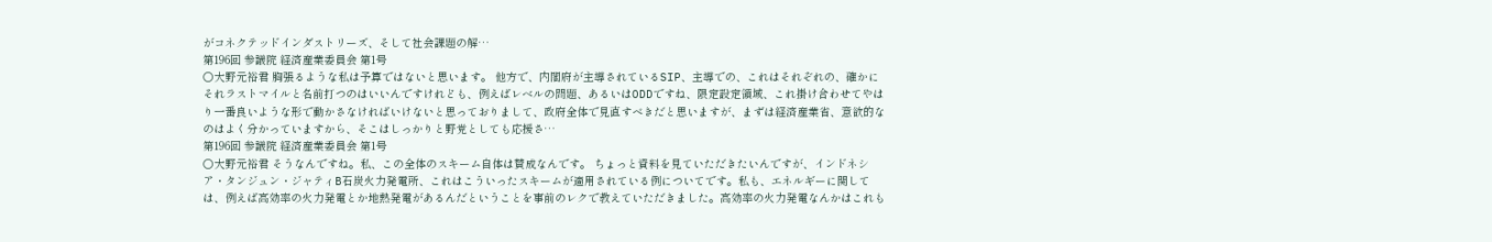がコネクテッドインダストリーズ、そして社会課題の解…
第196回 参議院 経済産業委員会 第1号
○大野元裕君 胸張るような私は予算ではないと思います。 他方で、内閣府が主導されているSIP、主導での、これはそれぞれの、確かにそれラストマイルと名前打つのはいいんですけれども、例えばレベルの問題、あるいはODDですね、限定設定領域、これ掛け合わせてやはり一番良いような形で動かさなければいけないと思っておりまして、政府全体で見直すべきだと思いますが、まずは経済産業省、意欲的なのはよく分かっていますから、そこはしっかりと野党としても応援さ…
第196回 参議院 経済産業委員会 第1号
○大野元裕君 そうなんですね。私、この全体のスキーム自体は賛成なんです。 ちょっと資料を見ていただきたいんですが、インドネシア・タンジュン・ジャティB石炭火力発電所、これはこういったスキームが適用されている例についてです。私も、エネルギーに関しては、例えば高効率の火力発電とか地熱発電があるんだということを事前のレクで教えていただきました。高効率の火力発電なんかはこれも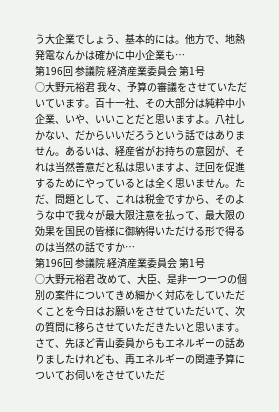う大企業でしょう、基本的には。他方で、地熱発電なんかは確かに中小企業も…
第196回 参議院 経済産業委員会 第1号
○大野元裕君 我々、予算の審議をさせていただいています。百十一社、その大部分は純粋中小企業、いや、いいことだと思いますよ。八社しかない、だからいいだろうという話ではありません。あるいは、経産省がお持ちの意図が、それは当然善意だと私は思いますよ、迂回を促進するためにやっているとは全く思いません。ただ、問題として、これは税金ですから、そのような中で我々が最大限注意を払って、最大限の効果を国民の皆様に御納得いただける形で得るのは当然の話ですか…
第196回 参議院 経済産業委員会 第1号
○大野元裕君 改めて、大臣、是非一つ一つの個別の案件についてきめ細かく対応をしていただくことを今日はお願いをさせていただいて、次の質問に移らさせていただきたいと思います。 さて、先ほど青山委員からもエネルギーの話ありましたけれども、再エネルギーの関連予算についてお伺いをさせていただ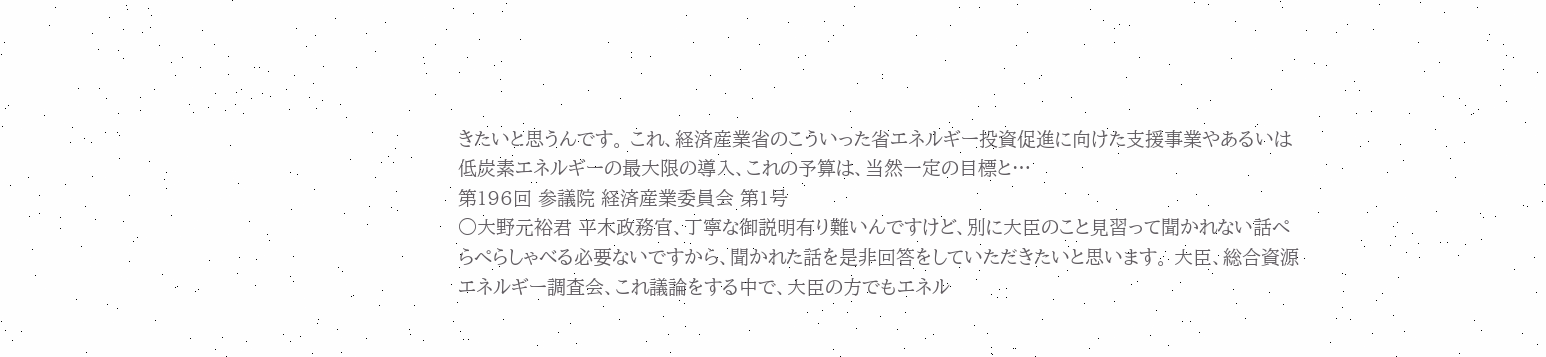きたいと思うんです。 これ、経済産業省のこういった省エネルギー投資促進に向けた支援事業やあるいは低炭素エネルギーの最大限の導入、これの予算は、当然一定の目標と…
第196回 参議院 経済産業委員会 第1号
○大野元裕君 平木政務官、丁寧な御説明有り難いんですけど、別に大臣のこと見習って聞かれない話ぺらぺらしゃべる必要ないですから、聞かれた話を是非回答をしていただきたいと思います。 大臣、総合資源エネルギー調査会、これ議論をする中で、大臣の方でもエネル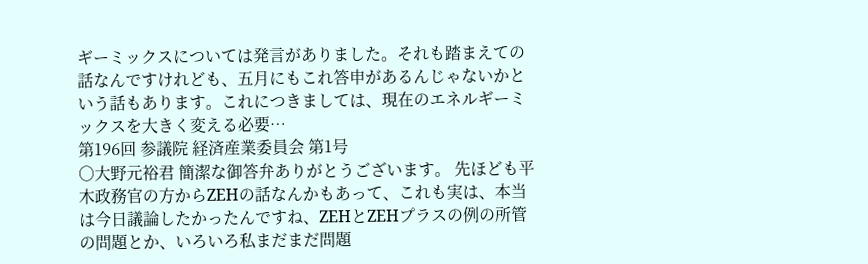ギーミックスについては発言がありました。それも踏まえての話なんですけれども、五月にもこれ答申があるんじゃないかという話もあります。これにつきましては、現在のエネルギーミックスを大きく変える必要…
第196回 参議院 経済産業委員会 第1号
○大野元裕君 簡潔な御答弁ありがとうございます。 先ほども平木政務官の方からZEHの話なんかもあって、これも実は、本当は今日議論したかったんですね、ZEHとZEHプラスの例の所管の問題とか、いろいろ私まだまだ問題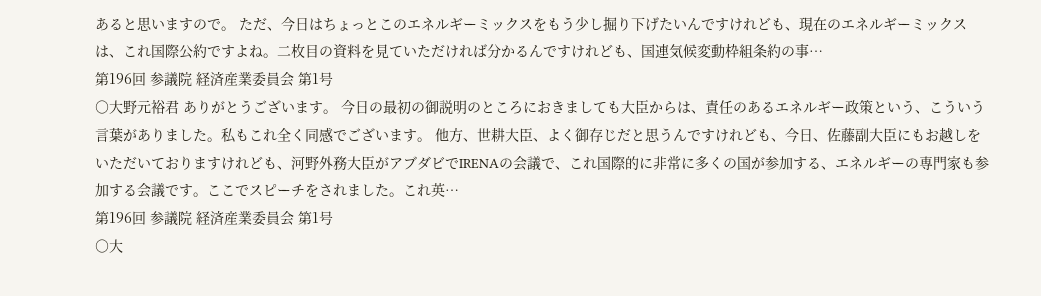あると思いますので。 ただ、今日はちょっとこのエネルギーミックスをもう少し掘り下げたいんですけれども、現在のエネルギーミックスは、これ国際公約ですよね。二枚目の資料を見ていただければ分かるんですけれども、国連気候変動枠組条約の事…
第196回 参議院 経済産業委員会 第1号
○大野元裕君 ありがとうございます。 今日の最初の御説明のところにおきましても大臣からは、責任のあるエネルギー政策という、こういう言葉がありました。私もこれ全く同感でございます。 他方、世耕大臣、よく御存じだと思うんですけれども、今日、佐藤副大臣にもお越しをいただいておりますけれども、河野外務大臣がアブダビでIRENAの会議で、これ国際的に非常に多くの国が参加する、エネルギーの専門家も参加する会議です。ここでスピーチをされました。これ英…
第196回 参議院 経済産業委員会 第1号
○大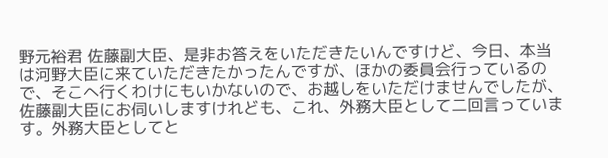野元裕君 佐藤副大臣、是非お答えをいただきたいんですけど、今日、本当は河野大臣に来ていただきたかったんですが、ほかの委員会行っているので、そこへ行くわけにもいかないので、お越しをいただけませんでしたが、佐藤副大臣にお伺いしますけれども、これ、外務大臣として二回言っています。外務大臣としてと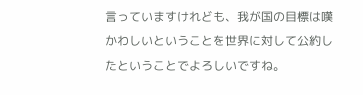言っていますけれども、我が国の目標は嘆かわしいということを世界に対して公約したということでよろしいですね。